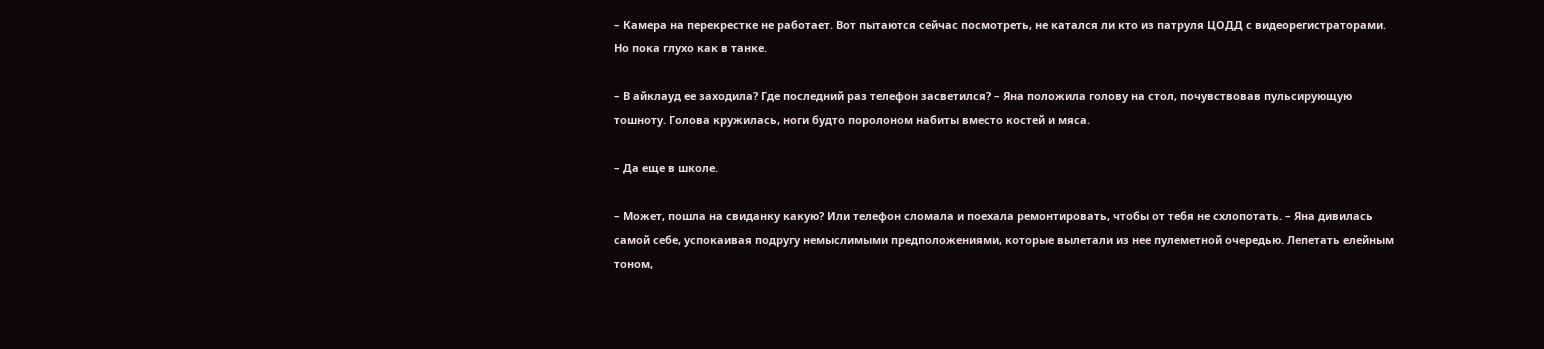– Камера на перекрестке не работает. Вот пытаются сейчас посмотреть, не катался ли кто из патруля ЦОДД с видеорегистраторами. Но пока глухо как в танке.

– В айклауд ее заходила? Где последний раз телефон засветился? – Яна положила голову на стол, почувствовав пульсирующую тошноту. Голова кружилась, ноги будто поролоном набиты вместо костей и мяса.

– Да еще в школе.

– Может, пошла на свиданку какую? Или телефон сломала и поехала ремонтировать, чтобы от тебя не схлопотать. – Яна дивилась самой себе, успокаивая подругу немыслимыми предположениями, которые вылетали из нее пулеметной очередью. Лепетать елейным тоном,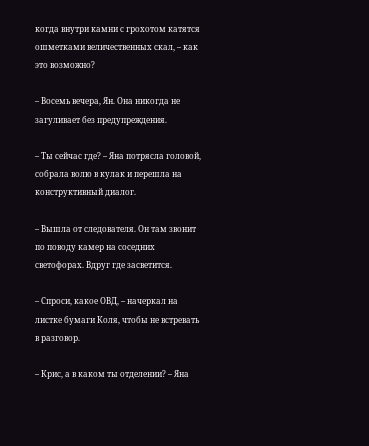когда внутри камни с грохотом катятся ошметками величественных скал, – как это возможно?

– Восемь вечера, Ян. Она никогда не загуливает без предупреждения.

– Ты сейчас где? – Яна потрясла головой, собрала волю в кулак и перешла на конструктивный диалог.

– Вышла от следователя. Он там звонит по поводу камер на соседних светофорах. Вдруг где засветится.

– Спроси, какое ОВД, – начеркал на листке бумаги Коля, чтобы не встревать в разговор.

– Крис, а в каком ты отделении? – Яна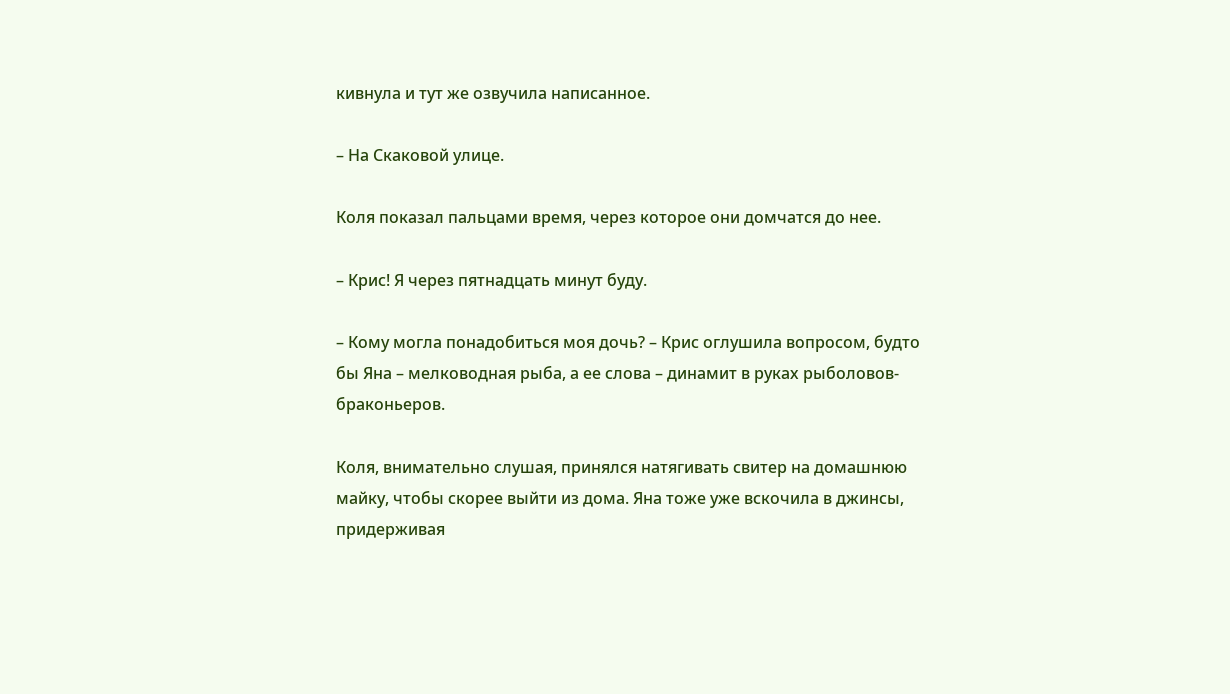кивнула и тут же озвучила написанное.

– На Скаковой улице.

Коля показал пальцами время, через которое они домчатся до нее.

– Крис! Я через пятнадцать минут буду.

– Кому могла понадобиться моя дочь? – Крис оглушила вопросом, будто бы Яна – мелководная рыба, а ее слова – динамит в руках рыболовов-браконьеров.

Коля, внимательно слушая, принялся натягивать свитер на домашнюю майку, чтобы скорее выйти из дома. Яна тоже уже вскочила в джинсы, придерживая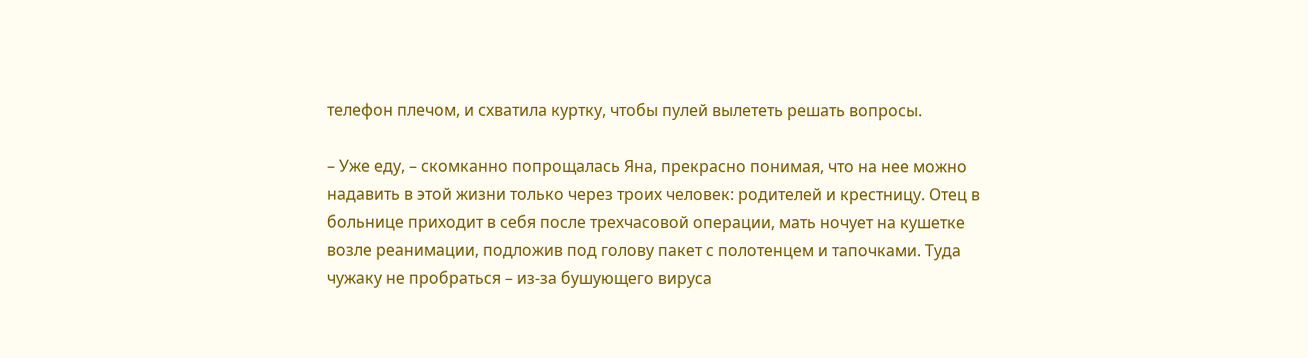телефон плечом, и схватила куртку, чтобы пулей вылететь решать вопросы.

– Уже еду, – скомканно попрощалась Яна, прекрасно понимая, что на нее можно надавить в этой жизни только через троих человек: родителей и крестницу. Отец в больнице приходит в себя после трехчасовой операции, мать ночует на кушетке возле реанимации, подложив под голову пакет с полотенцем и тапочками. Туда чужаку не пробраться – из-за бушующего вируса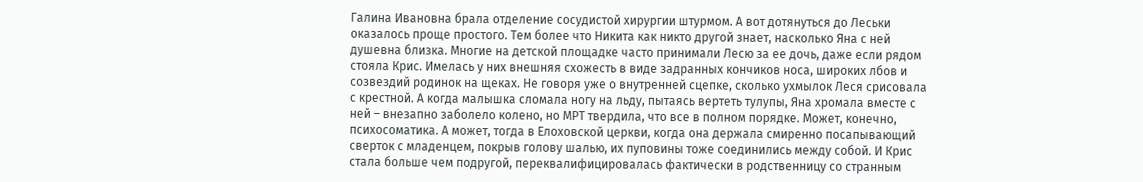Галина Ивановна брала отделение сосудистой хирургии штурмом. А вот дотянуться до Леськи оказалось проще простого. Тем более что Никита как никто другой знает, насколько Яна с ней душевна близка. Многие на детской площадке часто принимали Лесю за ее дочь, даже если рядом стояла Крис. Имелась у них внешняя схожесть в виде задранных кончиков носа, широких лбов и созвездий родинок на щеках. Не говоря уже о внутренней сцепке, сколько ухмылок Леся срисовала с крестной. А когда малышка сломала ногу на льду, пытаясь вертеть тулупы, Яна хромала вместе с ней – внезапно заболело колено, но МРТ твердила, что все в полном порядке. Может, конечно, психосоматика. А может, тогда в Елоховской церкви, когда она держала смиренно посапывающий сверток с младенцем, покрыв голову шалью, их пуповины тоже соединились между собой. И Крис стала больше чем подругой, переквалифицировалась фактически в родственницу со странным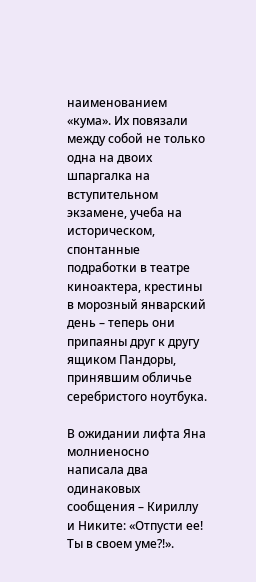наименованием «кума». Их повязали между собой не только одна на двоих шпаргалка на вступительном экзамене, учеба на историческом, спонтанные подработки в театре киноактера, крестины в морозный январский день – теперь они припаяны друг к другу ящиком Пандоры, принявшим обличье серебристого ноутбука.

В ожидании лифта Яна молниеносно написала два одинаковых сообщения – Кириллу и Никите: «Отпусти ее! Ты в своем уме?!».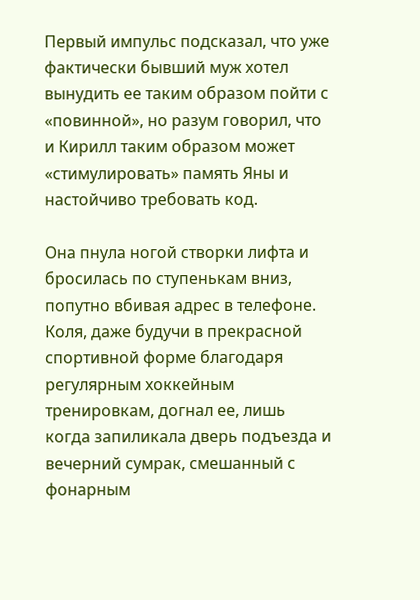Первый импульс подсказал, что уже фактически бывший муж хотел вынудить ее таким образом пойти с «повинной», но разум говорил, что и Кирилл таким образом может «стимулировать» память Яны и настойчиво требовать код.

Она пнула ногой створки лифта и бросилась по ступенькам вниз, попутно вбивая адрес в телефоне. Коля, даже будучи в прекрасной спортивной форме благодаря регулярным хоккейным тренировкам, догнал ее, лишь когда запиликала дверь подъезда и вечерний сумрак, смешанный с фонарным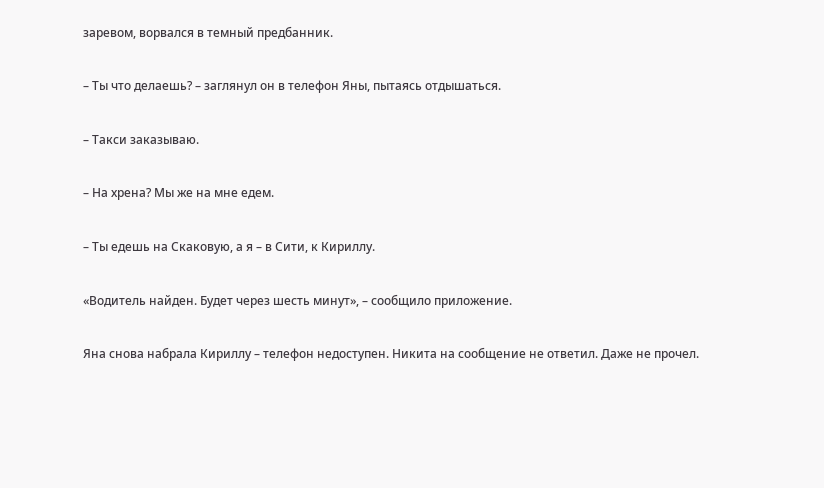заревом, ворвался в темный предбанник.

– Ты что делаешь? – заглянул он в телефон Яны, пытаясь отдышаться.

– Такси заказываю.

– На хрена? Мы же на мне едем.

– Ты едешь на Скаковую, а я – в Сити, к Кириллу.

«Водитель найден. Будет через шесть минут», – сообщило приложение.

Яна снова набрала Кириллу – телефон недоступен. Никита на сообщение не ответил. Даже не прочел.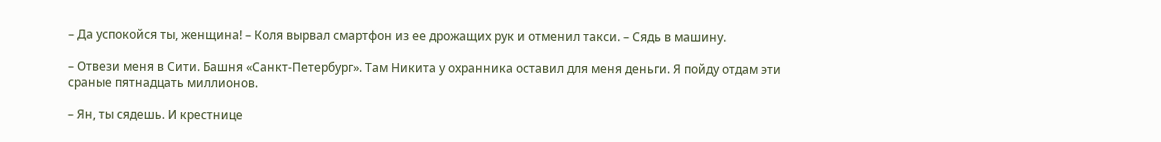– Да успокойся ты, женщина! – Коля вырвал смартфон из ее дрожащих рук и отменил такси. – Сядь в машину.

– Отвези меня в Сити. Башня «Санкт-Петербург». Там Никита у охранника оставил для меня деньги. Я пойду отдам эти сраные пятнадцать миллионов.

– Ян, ты сядешь. И крестнице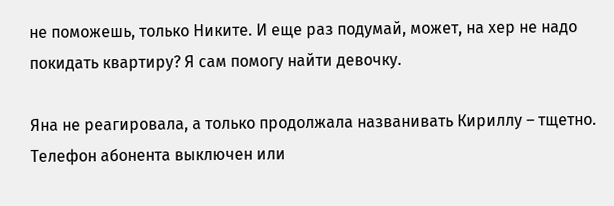не поможешь, только Никите. И еще раз подумай, может, на хер не надо покидать квартиру? Я сам помогу найти девочку.

Яна не реагировала, а только продолжала названивать Кириллу – тщетно. Телефон абонента выключен или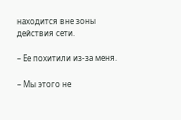находится вне зоны действия сети.

– Ее похитили из-за меня.

– Мы этого не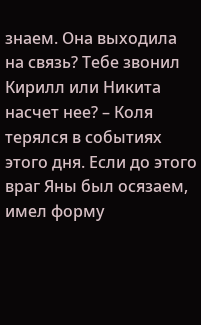знаем. Она выходила на связь? Тебе звонил Кирилл или Никита насчет нее? – Коля терялся в событиях этого дня. Если до этого враг Яны был осязаем, имел форму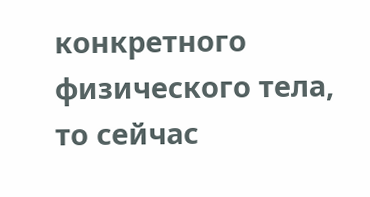конкретного физического тела, то сейчас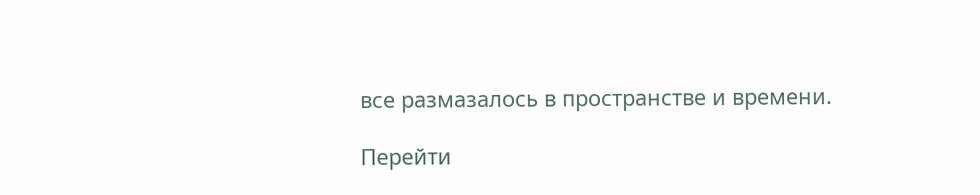все размазалось в пространстве и времени.

Перейти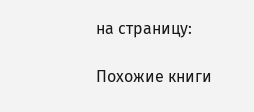на страницу:

Похожие книги